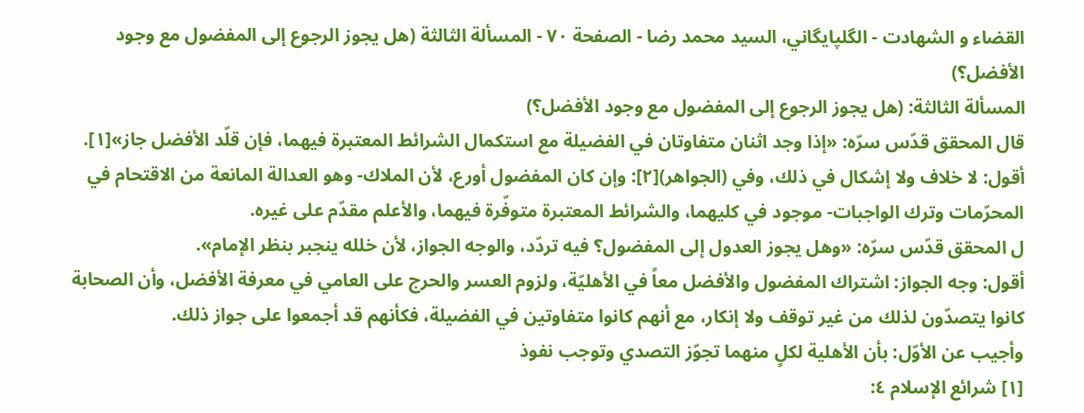القضاء و الشهادت - الگلپايگاني، السيد محمد رضا - الصفحة ٧٠ - المسألة الثالثة (هل يجوز الرجوع إلى المفضول مع وجود الأفضل؟)
المسألة الثالثة: (هل يجوز الرجوع إلى المفضول مع وجود الأفضل؟)
قال المحقق قدّس سرّه: «إذا وجد اثنان متفاوتان في الفضيلة مع استكمال الشرائط المعتبرة فيهما، فإن قلّد الأفضل جاز»[١].
أقول: لا خلاف ولا إشكال في ذلك، وفي (الجواهر)[٢]: وإن كان المفضول أورع، لأن الملاك- وهو العدالة المانعة من الاقتحام في المحرّمات وترك الواجبات- موجود في كليهما، والشرائط المعتبرة متوفّرة فيهما، والأعلم مقدّم على غيره.
ل المحقق قدّس سرّه: «وهل يجوز العدول إلى المفضول؟ فيه تردّد، والوجه الجواز، لأن خلله ينجبر بنظر الإمام».
أقول: وجه الجواز: اشتراك المفضول والأفضل معاً في الأهليّة، ولزوم العسر والحرج على العامي في معرفة الأفضل، وأن الصحابة كانوا يتصدّون لذلك من غير توقف ولا إنكار، مع أنهم كانوا متفاوتين في الفضيلة، فكأنهم قد أجمعوا على جواز ذلك.
وأجيب عن الأوّل: بأن الأهلية لكلٍ منهما تجوّز التصدي وتوجب نفوذ
[١] شرائع الإسلام ٤: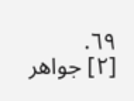٦٩.
[٢] جواهر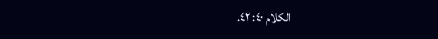الكلام ٤٠: ٤٢.